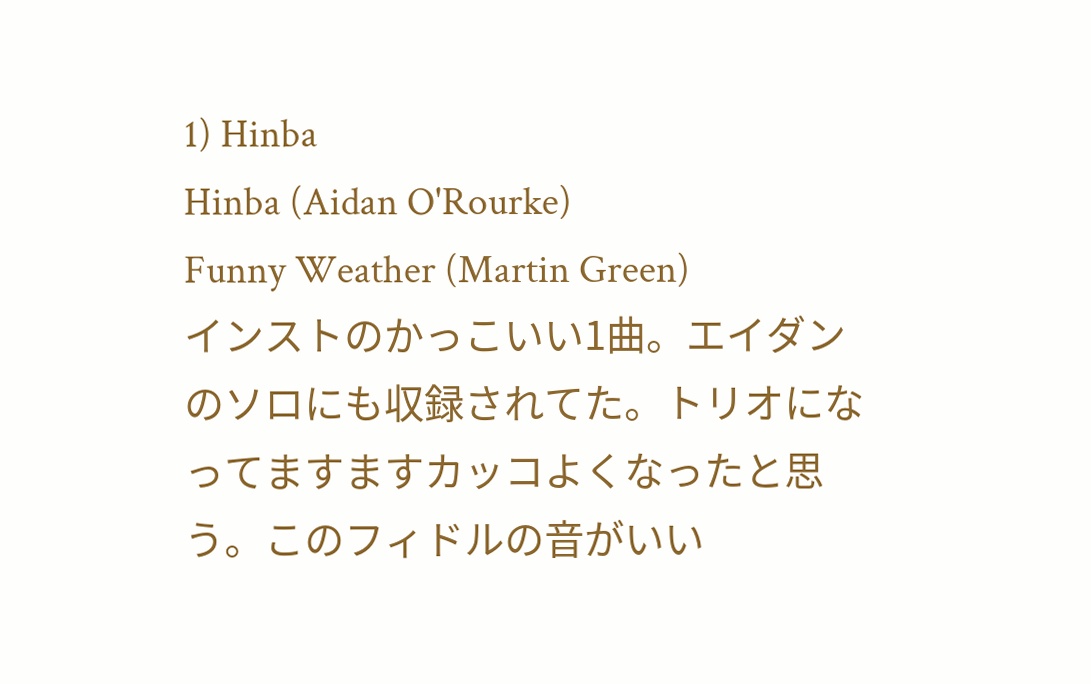1) Hinba
Hinba (Aidan O'Rourke)
Funny Weather (Martin Green)
インストのかっこいい1曲。エイダンのソロにも収録されてた。トリオになってますますカッコよくなったと思う。このフィドルの音がいい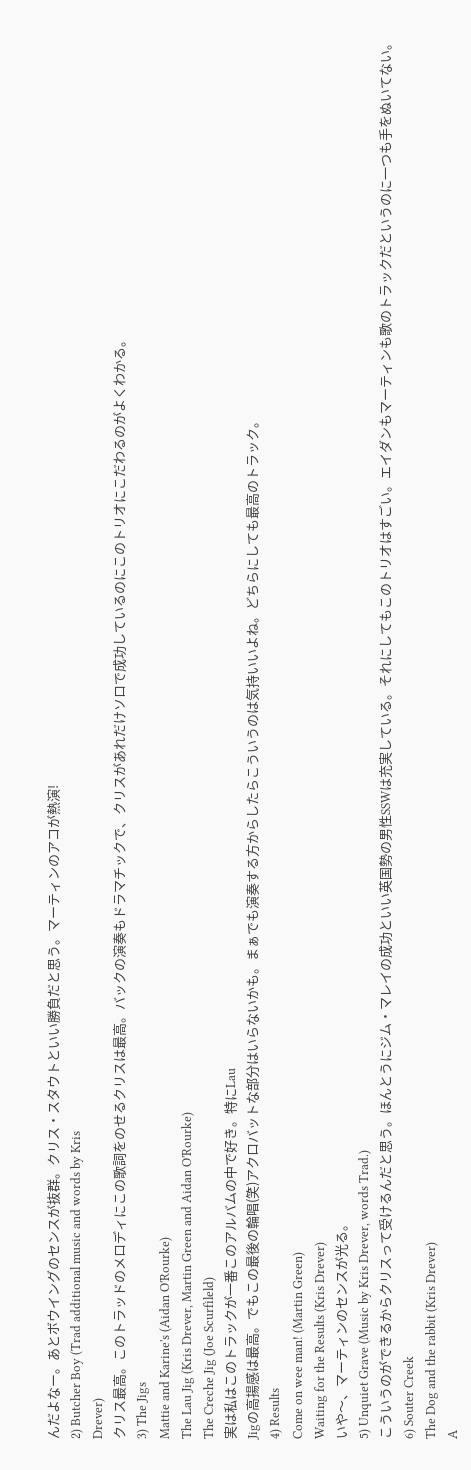んだよなー。あとボウイングのセンスが抜群。クリス・スタウトといい勝負だと思う。マーティンのアコが熱演!
2) Butcher Boy (Trad additional music and words by Kris
Drever)
クリス最高。このトラッドのメロディにこの歌詞をのせるクリスは最高。バックの演奏もドラマチックで、クリスがあれだけソロで成功しているのにこのトリオにこだわるのがよくわかる。
3) The Jigs
Mattie and Karine's (Aidan O'Rourke)
The Lau Jig (Kris Drever, Martin Green and Aidan O'Rourke)
The Creche Jig (Joe Scurfileld)
実は私はこのトラックが一番このアルバムの中で好き。特にLau
Jigの高揚感は最高。でもこの最後の輪唱(笑)アクロバットな部分はいらないかも。まぁでも演奏する方からしたらこういうのは気持いいよね。どちらにしても最高のトラック。
4) Results
Come on wee man! (Martin Green)
Waiting for the Results (Kris Drever)
いや〜、マーティンのセンスが光る。
5) Unquiet Grave (Music by Kris Drever, words Trad.)
こういうのができるからクリスって受けるんだと思う。ほんとうにジム・マレイの成功といい英国勢の男性SSWは充実している。それにしてもこのトリオはすごい。エイダンもマーティンも歌のトラックだというのに一つも手をぬいてない。
6) Souter Creek
The Dog and the rabbit (Kris Drever)
A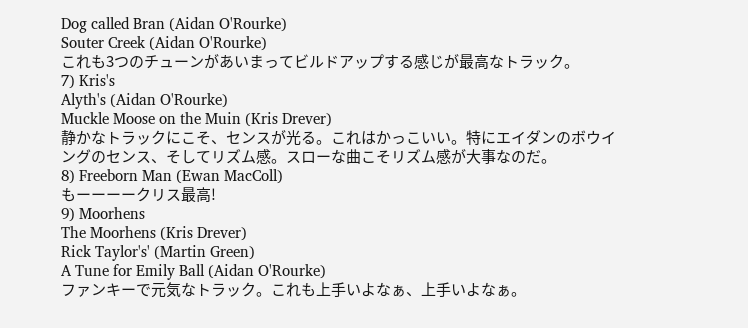Dog called Bran (Aidan O'Rourke)
Souter Creek (Aidan O'Rourke)
これも3つのチューンがあいまってビルドアップする感じが最高なトラック。
7) Kris's
Alyth's (Aidan O'Rourke)
Muckle Moose on the Muin (Kris Drever)
静かなトラックにこそ、センスが光る。これはかっこいい。特にエイダンのボウイングのセンス、そしてリズム感。スローな曲こそリズム感が大事なのだ。
8) Freeborn Man (Ewan MacColl)
もーーーークリス最高!
9) Moorhens
The Moorhens (Kris Drever)
Rick Taylor's' (Martin Green)
A Tune for Emily Ball (Aidan O'Rourke)
ファンキーで元気なトラック。これも上手いよなぁ、上手いよなぁ。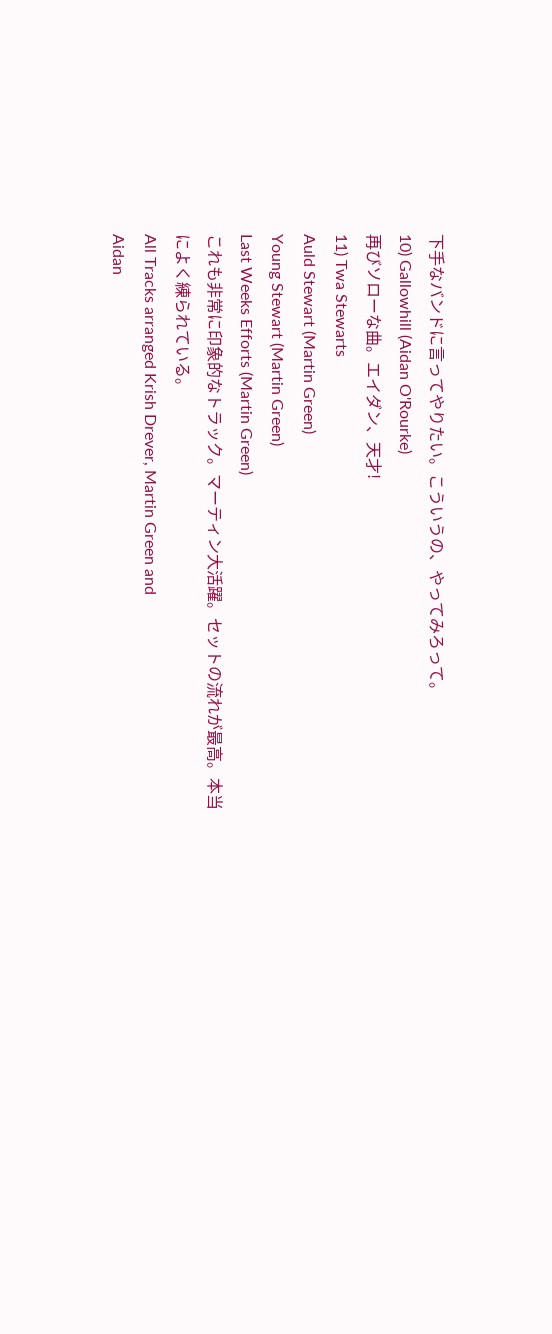下手なバンドに言ってやりたい。こういうの、やってみろって。
10) Gallowhill (Aidan O'Rourke)
再びソローな曲。エイダン、天才!
11) Twa Stewarts
Auld Stewart (Martin Green)
Young Stewart (Martin Green)
Last Weeks Efforts (Martin Green)
これも非常に印象的なトラック。マーティン大活躍。セットの流れが最高。本当によく練られている。
All Tracks arranged Krish Drever, Martin Green and
Aidan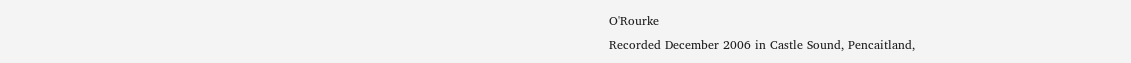O'Rourke
Recorded December 2006 in Castle Sound, Pencaitland,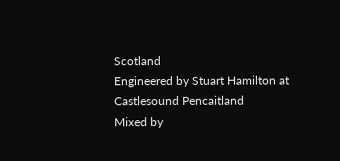Scotland
Engineered by Stuart Hamilton at Castlesound Pencaitland
Mixed by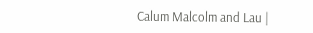Calum Malcolm and Lau |